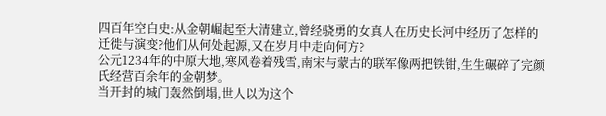四百年空白史:从金朝崛起至大清建立,曾经骁勇的女真人在历史长河中经历了怎样的迁徙与演变?他们从何处起源,又在岁月中走向何方?
公元1234年的中原大地,寒风卷着残雪,南宋与蒙古的联军像两把铁钳,生生碾碎了完颜氏经营百余年的金朝梦。
当开封的城门轰然倒塌,世人以为这个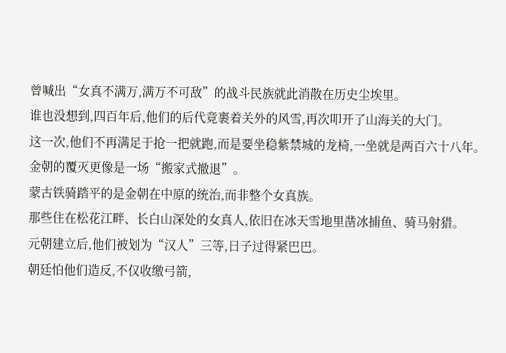曾喊出“女真不满万,满万不可敌”的战斗民族就此消散在历史尘埃里。
谁也没想到,四百年后,他们的后代竟裹着关外的风雪,再次叩开了山海关的大门。
这一次,他们不再满足于抢一把就跑,而是要坐稳紫禁城的龙椅,一坐就是两百六十八年。
金朝的覆灭更像是一场“搬家式撤退”。
蒙古铁骑踏平的是金朝在中原的统治,而非整个女真族。
那些住在松花江畔、长白山深处的女真人,依旧在冰天雪地里凿冰捕鱼、骑马射猎。
元朝建立后,他们被划为“汉人”三等,日子过得紧巴巴。
朝廷怕他们造反,不仅收缴弓箭,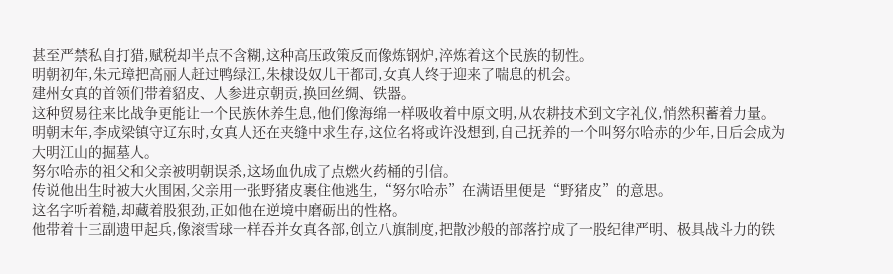甚至严禁私自打猎,赋税却半点不含糊,这种高压政策反而像炼钢炉,淬炼着这个民族的韧性。
明朝初年,朱元璋把高丽人赶过鸭绿江,朱棣设奴儿干都司,女真人终于迎来了喘息的机会。
建州女真的首领们带着貂皮、人参进京朝贡,换回丝绸、铁器。
这种贸易往来比战争更能让一个民族休养生息,他们像海绵一样吸收着中原文明,从农耕技术到文字礼仪,悄然积蓄着力量。
明朝末年,李成梁镇守辽东时,女真人还在夹缝中求生存,这位名将或许没想到,自己抚养的一个叫努尔哈赤的少年,日后会成为大明江山的掘墓人。
努尔哈赤的祖父和父亲被明朝误杀,这场血仇成了点燃火药桶的引信。
传说他出生时被大火围困,父亲用一张野猪皮裹住他逃生,“努尔哈赤”在满语里便是“野猪皮”的意思。
这名字听着糙,却藏着股狠劲,正如他在逆境中磨砺出的性格。
他带着十三副遗甲起兵,像滚雪球一样吞并女真各部,创立八旗制度,把散沙般的部落拧成了一股纪律严明、极具战斗力的铁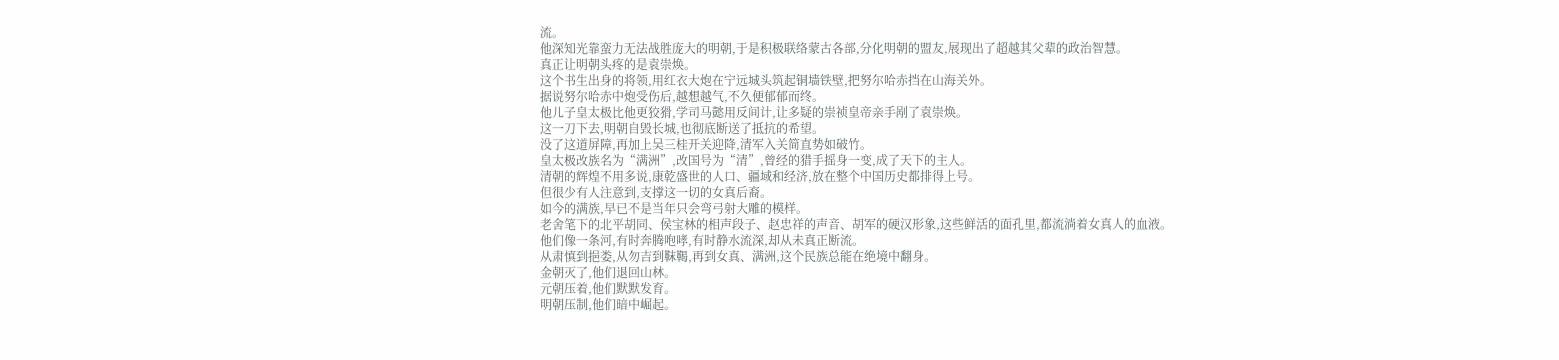流。
他深知光靠蛮力无法战胜庞大的明朝,于是积极联络蒙古各部,分化明朝的盟友,展现出了超越其父辈的政治智慧。
真正让明朝头疼的是袁崇焕。
这个书生出身的将领,用红衣大炮在宁远城头筑起铜墙铁壁,把努尔哈赤挡在山海关外。
据说努尔哈赤中炮受伤后,越想越气,不久便郁郁而终。
他儿子皇太极比他更狡猾,学司马懿用反间计,让多疑的崇祯皇帝亲手剐了袁崇焕。
这一刀下去,明朝自毁长城,也彻底断送了抵抗的希望。
没了这道屏障,再加上吴三桂开关迎降,清军入关简直势如破竹。
皇太极改族名为“满洲”,改国号为“清”,曾经的猎手摇身一变,成了天下的主人。
清朝的辉煌不用多说,康乾盛世的人口、疆域和经济,放在整个中国历史都排得上号。
但很少有人注意到,支撑这一切的女真后裔。
如今的满族,早已不是当年只会弯弓射大雕的模样。
老舍笔下的北平胡同、侯宝林的相声段子、赵忠祥的声音、胡军的硬汉形象,这些鲜活的面孔里,都流淌着女真人的血液。
他们像一条河,有时奔腾咆哮,有时静水流深,却从未真正断流。
从肃慎到挹娄,从勿吉到靺鞨,再到女真、满洲,这个民族总能在绝境中翻身。
金朝灭了,他们退回山林。
元朝压着,他们默默发育。
明朝压制,他们暗中崛起。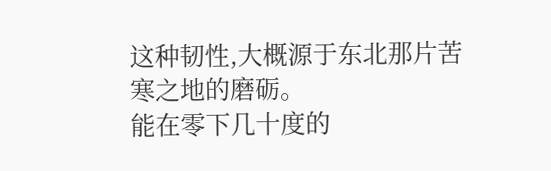这种韧性,大概源于东北那片苦寒之地的磨砺。
能在零下几十度的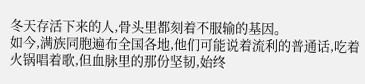冬天存活下来的人,骨头里都刻着不服输的基因。
如今,满族同胞遍布全国各地,他们可能说着流利的普通话,吃着火锅唱着歌,但血脉里的那份坚韧,始终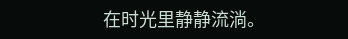在时光里静静流淌。